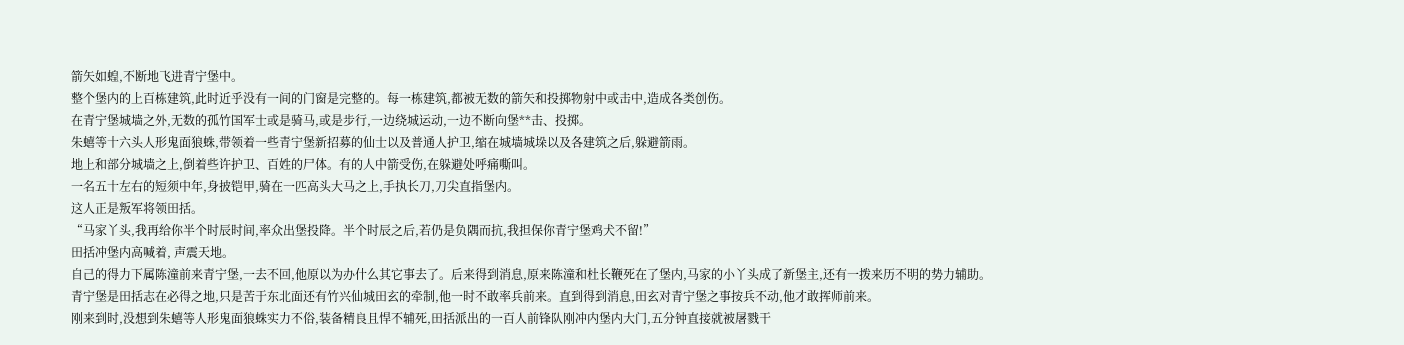箭矢如蝗,不断地飞进青宁堡中。
整个堡内的上百栋建筑,此时近乎没有一间的门窗是完整的。每一栋建筑,都被无数的箭矢和投掷物射中或击中,造成各类创伤。
在青宁堡城墙之外,无数的孤竹国军士或是骑马,或是步行,一边绕城运动,一边不断向堡**击、投掷。
朱蟢等十六头人形鬼面狼蛛,带领着一些青宁堡新招募的仙士以及普通人护卫,缩在城墙城垛以及各建筑之后,躲避箭雨。
地上和部分城墙之上,倒着些许护卫、百姓的尸体。有的人中箭受伤,在躲避处呼痛嘶叫。
一名五十左右的短须中年,身披铠甲,骑在一匹高头大马之上,手执长刀,刀尖直指堡内。
这人正是叛军将领田括。
“马家丫头,我再给你半个时辰时间,率众出堡投降。半个时辰之后,若仍是负隅而抗,我担保你青宁堡鸡犬不留!”
田括冲堡内高喊着, 声震天地。
自己的得力下属陈潼前来青宁堡,一去不回,他原以为办什么其它事去了。后来得到消息,原来陈潼和杜长鞭死在了堡内,马家的小丫头成了新堡主,还有一拨来历不明的势力辅助。
青宁堡是田括志在必得之地,只是苦于东北面还有竹兴仙城田玄的牵制,他一时不敢率兵前来。直到得到消息,田玄对青宁堡之事按兵不动,他才敢挥师前来。
刚来到时,没想到朱蟢等人形鬼面狼蛛实力不俗,装备精良且悍不辅死,田括派出的一百人前锋队刚冲内堡内大门,五分钟直接就被屠戮干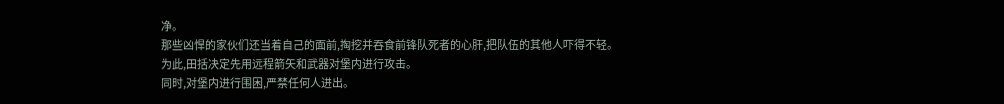净。
那些凶悍的家伙们还当着自己的面前,掏挖并吞食前锋队死者的心肝,把队伍的其他人吓得不轻。
为此,田括决定先用远程箭矢和武器对堡内进行攻击。
同时,对堡内进行围困,严禁任何人进出。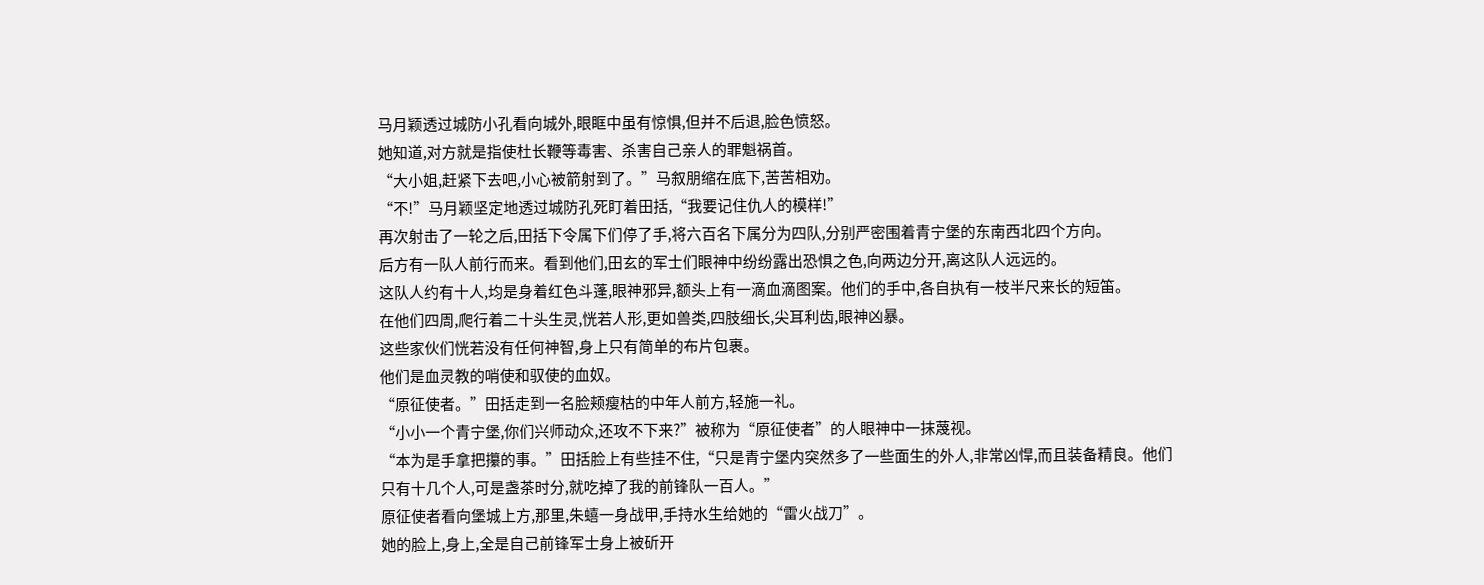马月颖透过城防小孔看向城外,眼眶中虽有惊惧,但并不后退,脸色愤怒。
她知道,对方就是指使杜长鞭等毒害、杀害自己亲人的罪魁祸首。
“大小姐,赶紧下去吧,小心被箭射到了。”马叙朋缩在底下,苦苦相劝。
“不!”马月颖坚定地透过城防孔死盯着田括,“我要记住仇人的模样!”
再次射击了一轮之后,田括下令属下们停了手,将六百名下属分为四队,分别严密围着青宁堡的东南西北四个方向。
后方有一队人前行而来。看到他们,田玄的军士们眼神中纷纷露出恐惧之色,向两边分开,离这队人远远的。
这队人约有十人,均是身着红色斗蓬,眼神邪异,额头上有一滴血滴图案。他们的手中,各自执有一枝半尺来长的短笛。
在他们四周,爬行着二十头生灵,恍若人形,更如兽类,四肢细长,尖耳利齿,眼神凶暴。
这些家伙们恍若没有任何神智,身上只有简单的布片包裹。
他们是血灵教的哨使和驭使的血奴。
“原征使者。”田括走到一名脸颊瘦枯的中年人前方,轻施一礼。
“小小一个青宁堡,你们兴师动众,还攻不下来?”被称为“原征使者”的人眼神中一抹蔑视。
“本为是手拿把攥的事。”田括脸上有些挂不住,“只是青宁堡内突然多了一些面生的外人,非常凶悍,而且装备精良。他们只有十几个人,可是盏茶时分,就吃掉了我的前锋队一百人。”
原征使者看向堡城上方,那里,朱蟢一身战甲,手持水生给她的“雷火战刀”。
她的脸上,身上,全是自己前锋军士身上被斫开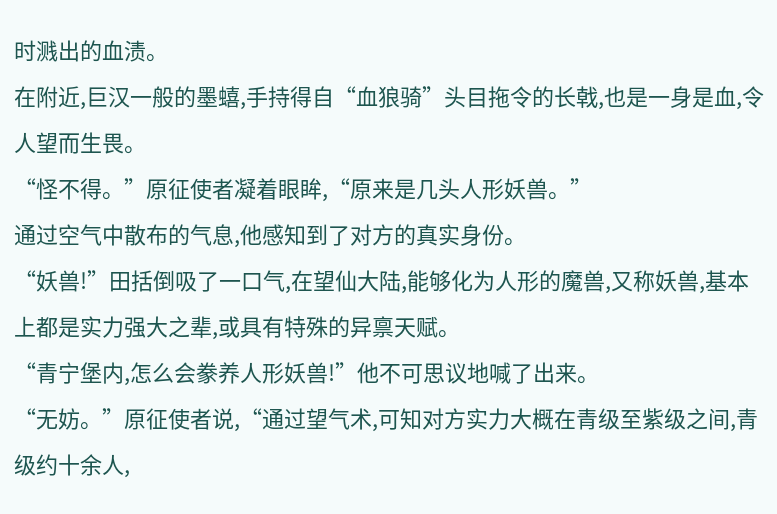时溅出的血渍。
在附近,巨汉一般的墨蟢,手持得自“血狼骑”头目拖令的长戟,也是一身是血,令人望而生畏。
“怪不得。”原征使者凝着眼眸,“原来是几头人形妖兽。”
通过空气中散布的气息,他感知到了对方的真实身份。
“妖兽!”田括倒吸了一口气,在望仙大陆,能够化为人形的魔兽,又称妖兽,基本上都是实力强大之辈,或具有特殊的异禀天赋。
“青宁堡内,怎么会豢养人形妖兽!”他不可思议地喊了出来。
“无妨。”原征使者说,“通过望气术,可知对方实力大概在青级至紫级之间,青级约十余人,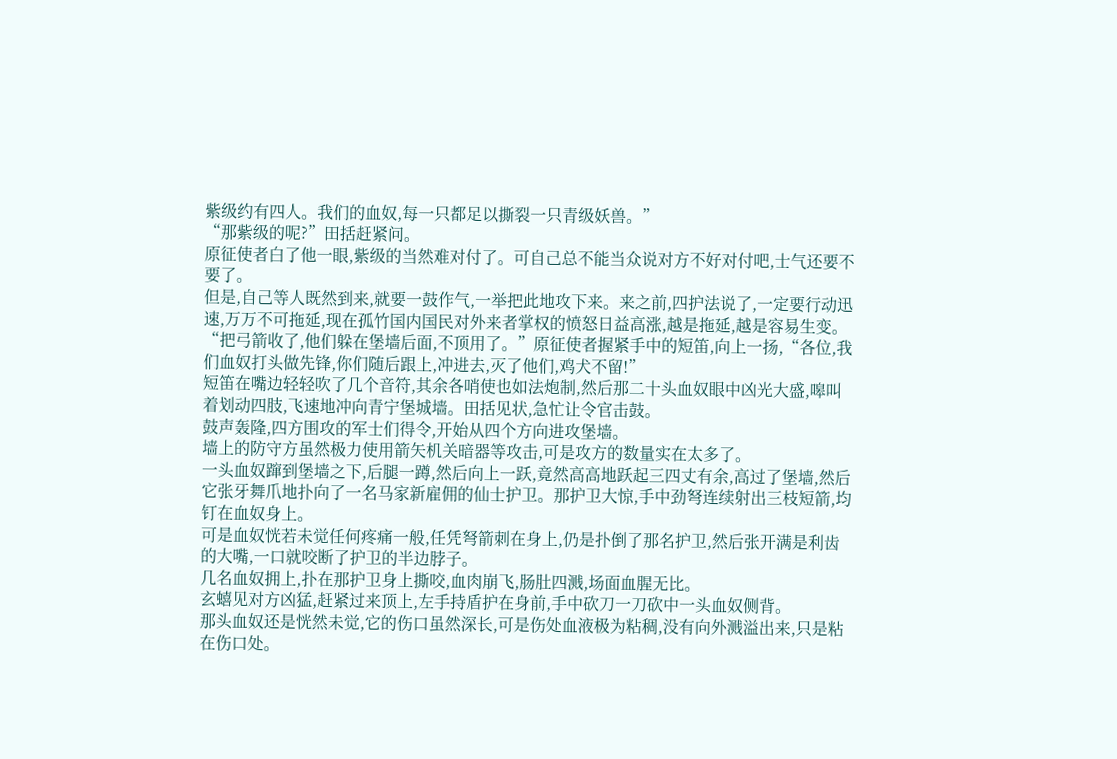紫级约有四人。我们的血奴,每一只都足以撕裂一只青级妖兽。”
“那紫级的呢?”田括赶紧问。
原征使者白了他一眼,紫级的当然难对付了。可自己总不能当众说对方不好对付吧,士气还要不要了。
但是,自己等人既然到来,就要一鼓作气,一举把此地攻下来。来之前,四护法说了,一定要行动迅速,万万不可拖延,现在孤竹国内国民对外来者掌权的愤怒日益高涨,越是拖延,越是容易生变。
“把弓箭收了,他们躲在堡墙后面,不顶用了。”原征使者握紧手中的短笛,向上一扬,“各位,我们血奴打头做先锋,你们随后跟上,冲进去,灭了他们,鸡犬不留!”
短笛在嘴边轻轻吹了几个音符,其余各哨使也如法炮制,然后那二十头血奴眼中凶光大盛,嗥叫着划动四肢,飞速地冲向青宁堡城墙。田括见状,急忙让令官击鼓。
鼓声轰隆,四方围攻的军士们得令,开始从四个方向进攻堡墙。
墙上的防守方虽然极力使用箭矢机关暗器等攻击,可是攻方的数量实在太多了。
一头血奴蹿到堡墙之下,后腿一蹲,然后向上一跃,竟然高高地跃起三四丈有余,高过了堡墙,然后它张牙舞爪地扑向了一名马家新雇佣的仙士护卫。那护卫大惊,手中劲弩连续射出三枝短箭,均钉在血奴身上。
可是血奴恍若未觉任何疼痛一般,任凭弩箭刺在身上,仍是扑倒了那名护卫,然后张开满是利齿的大嘴,一口就咬断了护卫的半边脖子。
几名血奴拥上,扑在那护卫身上撕咬,血肉崩飞,肠肚四溅,场面血腥无比。
玄蟢见对方凶猛,赶紧过来顶上,左手持盾护在身前,手中砍刀一刀砍中一头血奴侧背。
那头血奴还是恍然未觉,它的伤口虽然深长,可是伤处血液极为粘稠,没有向外溅溢出来,只是粘在伤口处。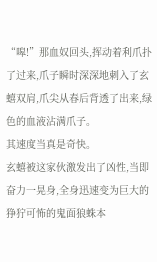“嗥!”那血奴回头,挥动着利爪扑了过来,爪子瞬时深深地刺入了玄蟢双肩,爪尖从春后背透了出来,绿色的血液沾满爪子。
其速度当真是奇快。
玄蟢被这家伙激发出了凶性,当即奋力一晃身,全身迅速变为巨大的狰狞可怖的鬼面狼蛛本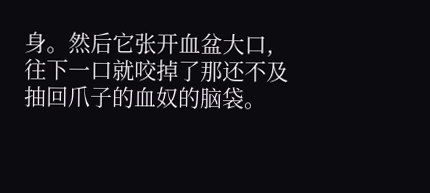身。然后它张开血盆大口,往下一口就咬掉了那还不及抽回爪子的血奴的脑袋。